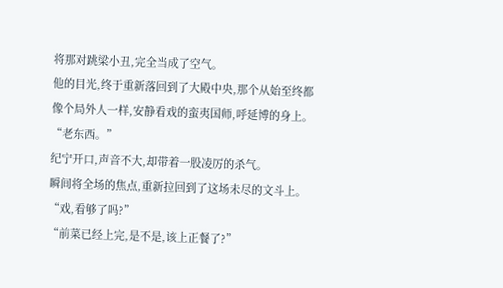将那对跳梁小丑,完全当成了空气。
他的目光,终于重新落回到了大殿中央,那个从始至终都像个局外人一样,安静看戏的蛮夷国师,呼延博的身上。
“老东西。”
纪宁开口,声音不大,却带着一股凌厉的杀气。
瞬间将全场的焦点,重新拉回到了这场未尽的文斗上。
“戏,看够了吗?”
“前菜已经上完,是不是,该上正餐了?”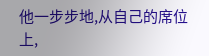他一步步地,从自己的席位上,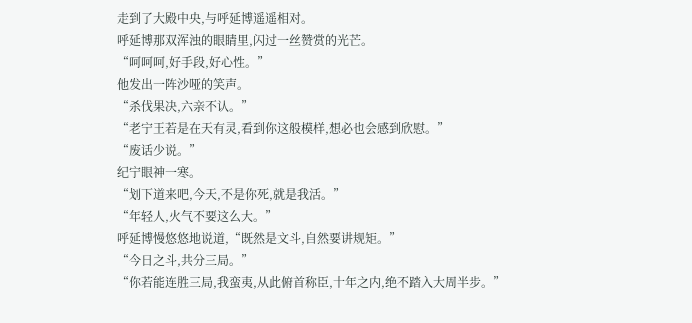走到了大殿中央,与呼延博遥遥相对。
呼延博那双浑浊的眼睛里,闪过一丝赞赏的光芒。
“呵呵呵,好手段,好心性。”
他发出一阵沙哑的笑声。
“杀伐果决,六亲不认。”
“老宁王若是在天有灵,看到你这般模样,想必也会感到欣慰。”
“废话少说。”
纪宁眼神一寒。
“划下道来吧,今天,不是你死,就是我活。”
“年轻人,火气不要这么大。”
呼延博慢悠悠地说道,“既然是文斗,自然要讲规矩。”
“今日之斗,共分三局。”
“你若能连胜三局,我蛮夷,从此俯首称臣,十年之内,绝不踏入大周半步。”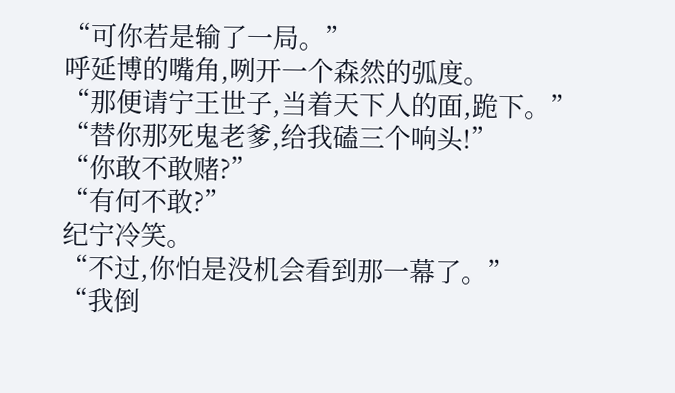“可你若是输了一局。”
呼延博的嘴角,咧开一个森然的弧度。
“那便请宁王世子,当着天下人的面,跪下。”
“替你那死鬼老爹,给我磕三个响头!”
“你敢不敢赌?”
“有何不敢?”
纪宁冷笑。
“不过,你怕是没机会看到那一幕了。”
“我倒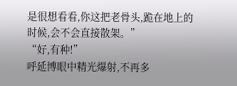是很想看看,你这把老骨头,跪在地上的时候,会不会直接散架。”
“好,有种!”
呼延博眼中精光爆射,不再多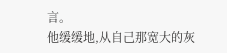言。
他缓缓地,从自己那宽大的灰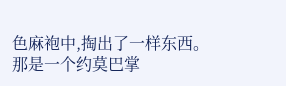色麻袍中,掏出了一样东西。
那是一个约莫巴掌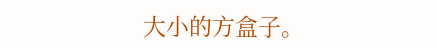大小的方盒子。